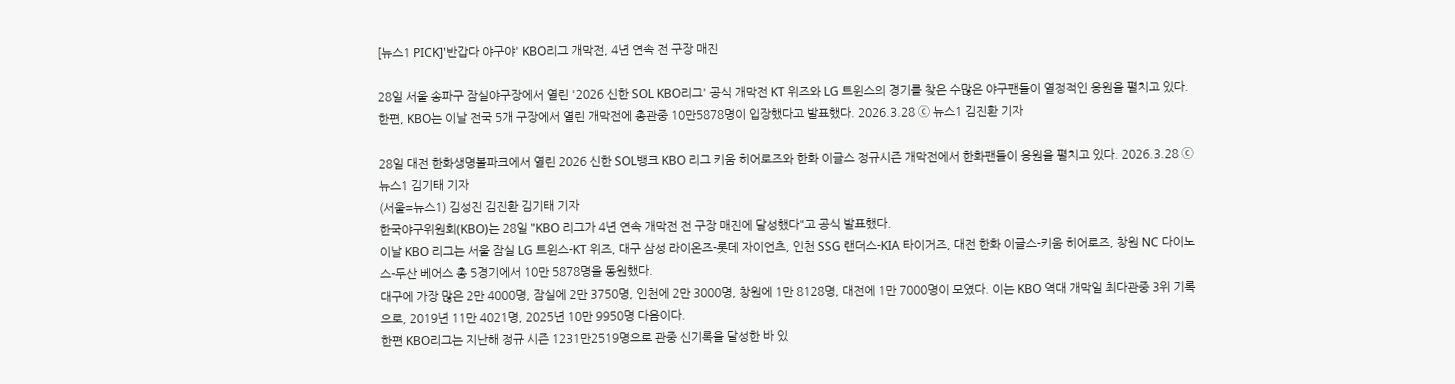[뉴스1 PICK]'반갑다 야구야' KBO리그 개막전, 4년 연속 전 구장 매진

28일 서울 송파구 잠실야구장에서 열린 '2026 신한 SOL KBO리그' 공식 개막전 KT 위즈와 LG 트윈스의 경기를 찾은 수많은 야구팬들이 열정적인 응원을 펼치고 있다. 한편, KBO는 이날 전국 5개 구장에서 열린 개막전에 총관중 10만5878명이 입장했다고 발표했다. 2026.3.28 ⓒ 뉴스1 김진환 기자

28일 대전 한화생명볼파크에서 열린 2026 신한 SOL뱅크 KBO 리그 키움 히어로즈와 한화 이글스 정규시즌 개막전에서 한화팬들이 응원을 펼치고 있다. 2026.3.28 ⓒ 뉴스1 김기태 기자
(서울=뉴스1) 김성진 김진환 김기태 기자
한국야구위원회(KBO)는 28일 "KBO 리그가 4년 연속 개막전 전 구장 매진에 달성했다"고 공식 발표했다.
이날 KBO 리그는 서울 잠실 LG 트윈스-KT 위즈, 대구 삼성 라이온즈-롯데 자이언츠, 인천 SSG 랜더스-KIA 타이거즈, 대전 한화 이글스-키움 히어로즈, 창원 NC 다이노스-두산 베어스 총 5경기에서 10만 5878명을 동원했다.
대구에 가장 많은 2만 4000명, 잠실에 2만 3750명, 인천에 2만 3000명, 창원에 1만 8128명, 대전에 1만 7000명이 모였다. 이는 KBO 역대 개막일 최다관중 3위 기록으로, 2019년 11만 4021명, 2025년 10만 9950명 다음이다.
한편 KBO리그는 지난해 정규 시즌 1231만2519명으로 관중 신기록을 달성한 바 있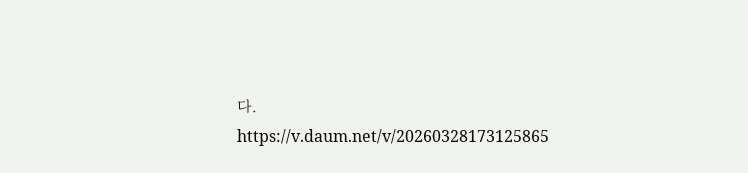다.
https://v.daum.net/v/20260328173125865